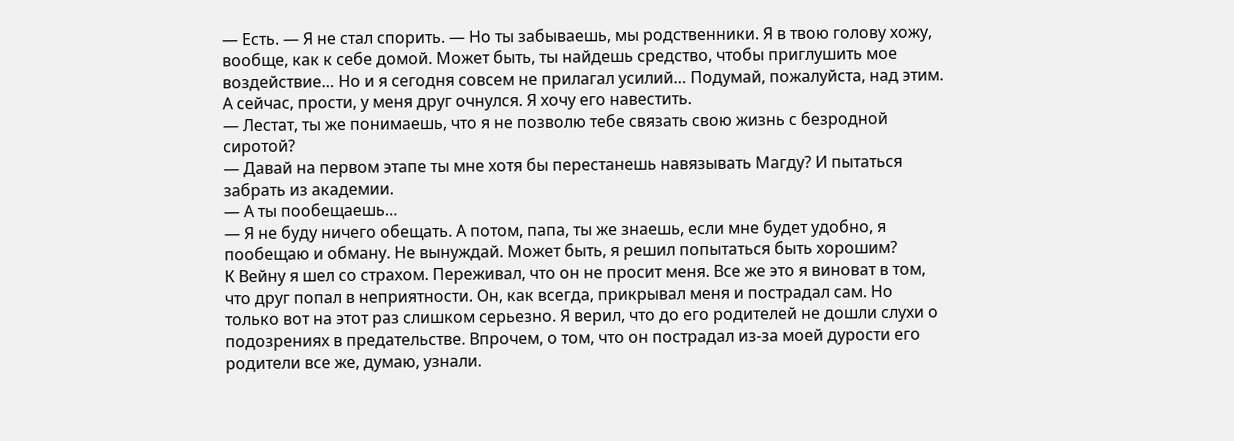— Есть. — Я не стал спорить. — Но ты забываешь, мы родственники. Я в твою голову хожу, вообще, как к себе домой. Может быть, ты найдешь средство, чтобы приглушить мое воздействие… Но и я сегодня совсем не прилагал усилий… Подумай, пожалуйста, над этим. А сейчас, прости, у меня друг очнулся. Я хочу его навестить.
— Лестат, ты же понимаешь, что я не позволю тебе связать свою жизнь с безродной сиротой?
— Давай на первом этапе ты мне хотя бы перестанешь навязывать Магду? И пытаться забрать из академии.
— А ты пообещаешь…
— Я не буду ничего обещать. А потом, папа, ты же знаешь, если мне будет удобно, я пообещаю и обману. Не вынуждай. Может быть, я решил попытаться быть хорошим?
К Вейну я шел со страхом. Переживал, что он не просит меня. Все же это я виноват в том, что друг попал в неприятности. Он, как всегда, прикрывал меня и пострадал сам. Но только вот на этот раз слишком серьезно. Я верил, что до его родителей не дошли слухи о подозрениях в предательстве. Впрочем, о том, что он пострадал из-за моей дурости его родители все же, думаю, узнали.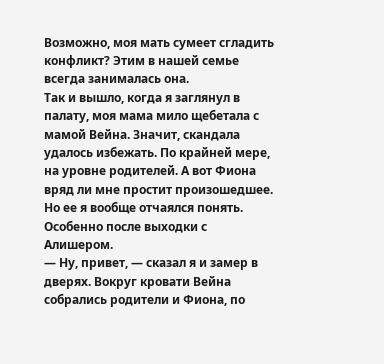Возможно, моя мать сумеет сгладить конфликт? Этим в нашей семье всегда занималась она.
Так и вышло, когда я заглянул в палату, моя мама мило щебетала с мамой Вейна. Значит, скандала удалось избежать. По крайней мере, на уровне родителей. А вот Фиона вряд ли мне простит произошедшее. Но ее я вообще отчаялся понять. Особенно после выходки с Алишером.
— Ну, привет, — сказал я и замер в дверях. Вокруг кровати Вейна собрались родители и Фиона, по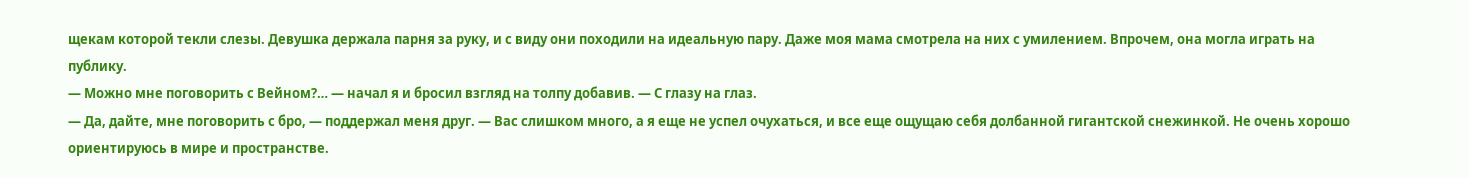щекам которой текли слезы. Девушка держала парня за руку, и с виду они походили на идеальную пару. Даже моя мама смотрела на них с умилением. Впрочем, она могла играть на публику.
— Можно мне поговорить с Вейном?… — начал я и бросил взгляд на толпу добавив. — С глазу на глаз.
— Да, дайте, мне поговорить с бро, — поддержал меня друг. — Вас слишком много, а я еще не успел очухаться, и все еще ощущаю себя долбанной гигантской снежинкой. Не очень хорошо ориентируюсь в мире и пространстве.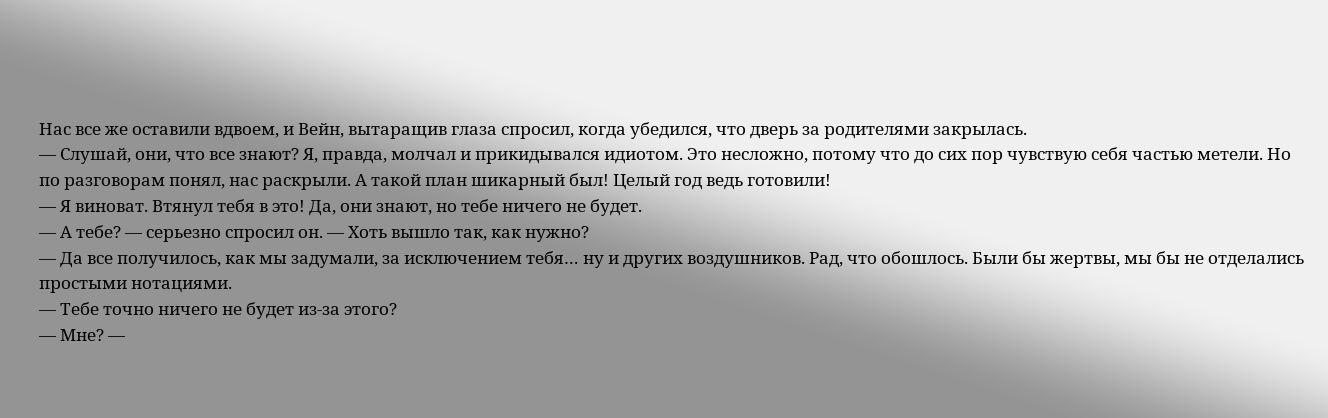Нас все же оставили вдвоем, и Вейн, вытаращив глаза спросил, когда убедился, что дверь за родителями закрылась.
— Слушай, они, что все знают? Я, правда, молчал и прикидывался идиотом. Это несложно, потому что до сих пор чувствую себя частью метели. Но по разговорам понял, нас раскрыли. А такой план шикарный был! Целый год ведь готовили!
— Я виноват. Втянул тебя в это! Да, они знают, но тебе ничего не будет.
— А тебе? — серьезно спросил он. — Хоть вышло так, как нужно?
— Да все получилось, как мы задумали, за исключением тебя… ну и других воздушников. Рад, что обошлось. Были бы жертвы, мы бы не отделались простыми нотациями.
— Тебе точно ничего не будет из-за этого?
— Мне? —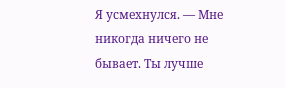Я усмехнулся. — Мне никогда ничего не бывает. Ты лучше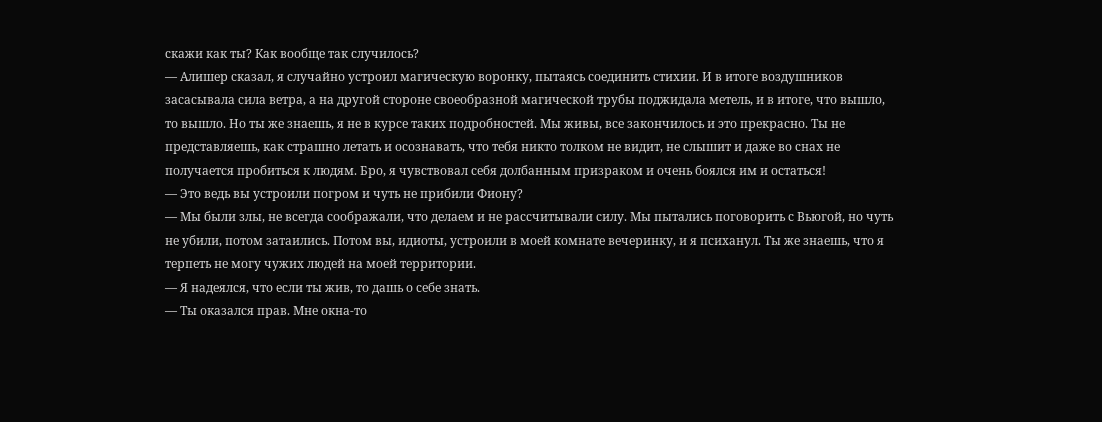скажи как ты? Как вообще так случилось?
— Алишер сказал, я случайно устроил магическую воронку, пытаясь соединить стихии. И в итоге воздушников засасывала сила ветра, а на другой стороне своеобразной магической трубы поджидала метель, и в итоге, что вышло, то вышло. Но ты же знаешь, я не в курсе таких подробностей. Мы живы, все закончилось и это прекрасно. Ты не представляешь, как страшно летать и осознавать, что тебя никто толком не видит, не слышит и даже во снах не получается пробиться к людям. Бро, я чувствовал себя долбанным призраком и очень боялся им и остаться!
— Это ведь вы устроили погром и чуть не прибили Фиону?
— Мы были злы, не всегда соображали, что делаем и не рассчитывали силу. Мы пытались поговорить с Вьюгой, но чуть не убили, потом затаились. Потом вы, идиоты, устроили в моей комнате вечеринку, и я психанул. Ты же знаешь, что я терпеть не могу чужих людей на моей территории.
— Я надеялся, что если ты жив, то дашь о себе знать.
— Ты оказался прав. Мне окна-то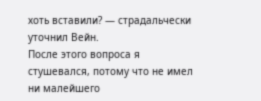хоть вставили? — страдальчески уточнил Вейн.
После этого вопроса я стушевался, потому что не имел ни малейшего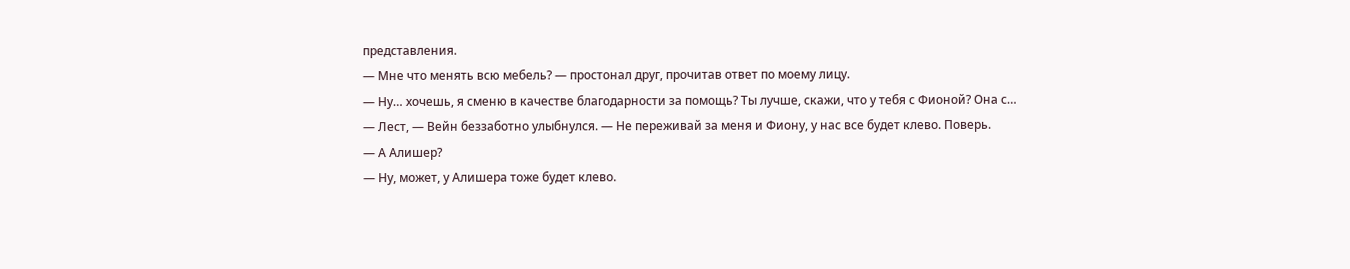представления.
— Мне что менять всю мебель? — простонал друг, прочитав ответ по моему лицу.
— Ну… хочешь, я сменю в качестве благодарности за помощь? Ты лучше, скажи, что у тебя с Фионой? Она с…
— Лест, — Вейн беззаботно улыбнулся. — Не переживай за меня и Фиону, у нас все будет клево. Поверь.
— А Алишер?
— Ну, может, у Алишера тоже будет клево.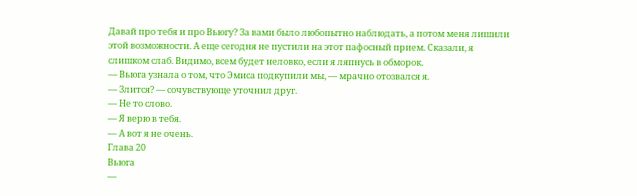Давай про тебя и про Вьюгу? За вами было любопытно наблюдать, а потом меня лишили этой возможности. А еще сегодня не пустили на этот пафосный прием. Сказали, я слишком слаб. Видимо, всем будет неловко, если я ляпнусь в обморок.
— Вьюга узнала о том, что Эмиса подкупили мы, — мрачно отозвался я.
— Злится? — сочувствующе уточнил друг.
— Не то слово.
— Я верю в тебя.
— А вот я не очень.
Глава 20
Вьюга
—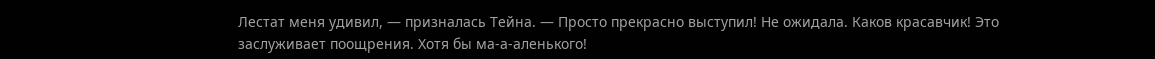Лестат меня удивил, — призналась Тейна. — Просто прекрасно выступил! Не ожидала. Каков красавчик! Это заслуживает поощрения. Хотя бы ма-а-аленького!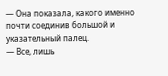— Она показала, какого именно почти соединив большой и указательный палец.
— Все, лишь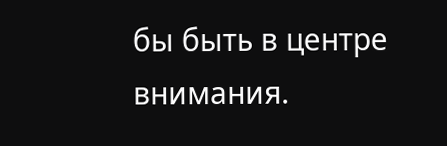бы быть в центре внимания.